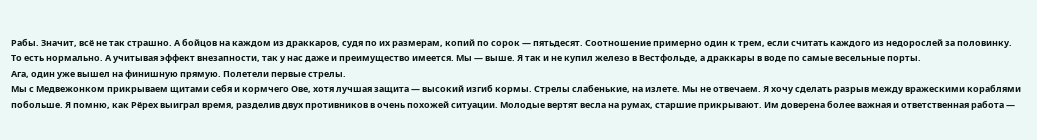Рабы. Значит, всё не так страшно. А бойцов на каждом из драккаров, судя по их размерам, копий по сорок — пятьдесят. Соотношение примерно один к трем, если считать каждого из недорослей за половинку. То есть нормально. А учитывая эффект внезапности, так у нас даже и преимущество имеется. Мы — выше. Я так и не купил железо в Вестфольде, а драккары в воде по самые весельные порты.
Ага, один уже вышел на финишную прямую. Полетели первые стрелы.
Мы с Медвежонком прикрываем щитами себя и кормчего Ове, хотя лучшая защита — высокий изгиб кормы. Стрелы слабенькие, на излете. Мы не отвечаем. Я хочу сделать разрыв между вражескими кораблями побольше. Я помню, как Рёрех выиграл время, разделив двух противников в очень похожей ситуации. Молодые вертят весла на румах, старшие прикрывают. Им доверена более важная и ответственная работа —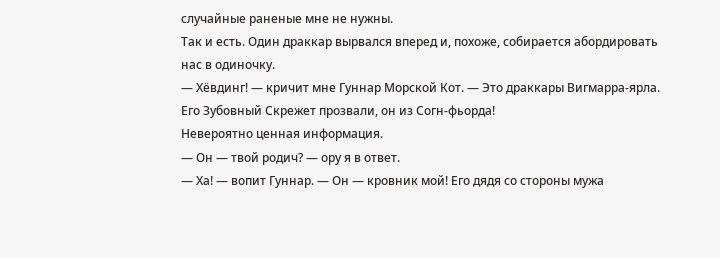случайные раненые мне не нужны.
Так и есть. Один драккар вырвался вперед и, похоже, собирается абордировать нас в одиночку.
— Хёвдинг! — кричит мне Гуннар Морской Кот. — Это драккары Вигмарра-ярла. Его Зубовный Скрежет прозвали, он из Согн-фьорда!
Невероятно ценная информация.
— Он — твой родич? — ору я в ответ.
— Ха! — вопит Гуннар. — Он — кровник мой! Его дядя со стороны мужа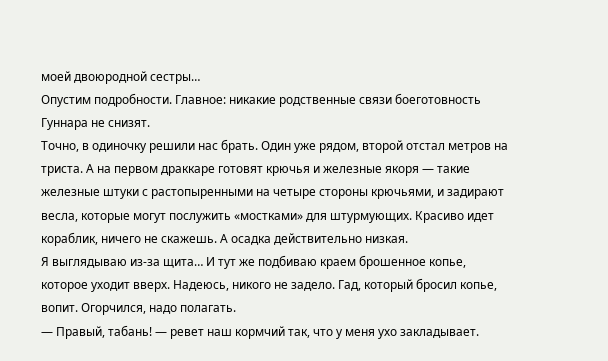моей двоюродной сестры…
Опустим подробности. Главное: никакие родственные связи боеготовность Гуннара не снизят.
Точно, в одиночку решили нас брать. Один уже рядом, второй отстал метров на триста. А на первом драккаре готовят крючья и железные якоря — такие железные штуки с растопыренными на четыре стороны крючьями, и задирают весла, которые могут послужить «мостками» для штурмующих. Красиво идет кораблик, ничего не скажешь. А осадка действительно низкая.
Я выглядываю из-за щита… И тут же подбиваю краем брошенное копье, которое уходит вверх. Надеюсь, никого не задело. Гад, который бросил копье, вопит. Огорчился, надо полагать.
— Правый, табань! — ревет наш кормчий так, что у меня ухо закладывает.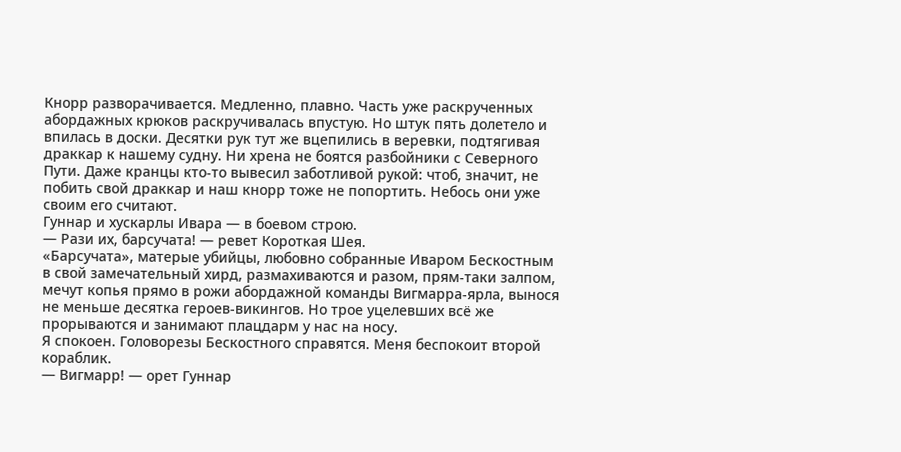Кнорр разворачивается. Медленно, плавно. Часть уже раскрученных абордажных крюков раскручивалась впустую. Но штук пять долетело и впилась в доски. Десятки рук тут же вцепились в веревки, подтягивая драккар к нашему судну. Ни хрена не боятся разбойники с Северного Пути. Даже кранцы кто-то вывесил заботливой рукой: чтоб, значит, не побить свой драккар и наш кнорр тоже не попортить. Небось они уже своим его считают.
Гуннар и хускарлы Ивара — в боевом строю.
— Рази их, барсучата! — ревет Короткая Шея.
«Барсучата», матерые убийцы, любовно собранные Иваром Бескостным в свой замечательный хирд, размахиваются и разом, прям-таки залпом, мечут копья прямо в рожи абордажной команды Вигмарра-ярла, вынося не меньше десятка героев-викингов. Но трое уцелевших всё же прорываются и занимают плацдарм у нас на носу.
Я спокоен. Головорезы Бескостного справятся. Меня беспокоит второй кораблик.
— Вигмарр! — орет Гуннар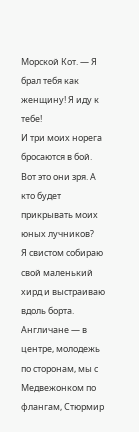Морской Кот. — Я брал тебя как женщину! Я иду к тебе!
И три моих норега бросаются в бой.
Вот это они зря. А кто будет прикрывать моих юных лучников?
Я свистом собираю свой маленький хирд и выстраиваю вдоль борта. Англичане — в центре, молодежь по сторонам, мы с Медвежонком по флангам, Стюрмир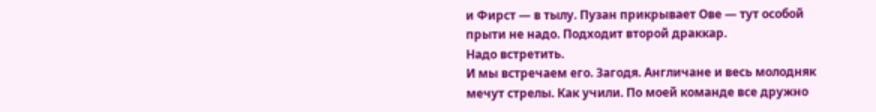и Фирст — в тылу. Пузан прикрывает Ове — тут особой прыти не надо. Подходит второй драккар.
Надо встретить.
И мы встречаем его. Загодя. Англичане и весь молодняк мечут стрелы. Как учили. По моей команде все дружно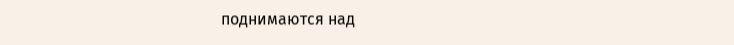поднимаются над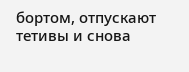бортом, отпускают тетивы и снова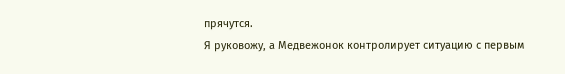прячутся.
Я руковожу, а Медвежонок контролирует ситуацию с первым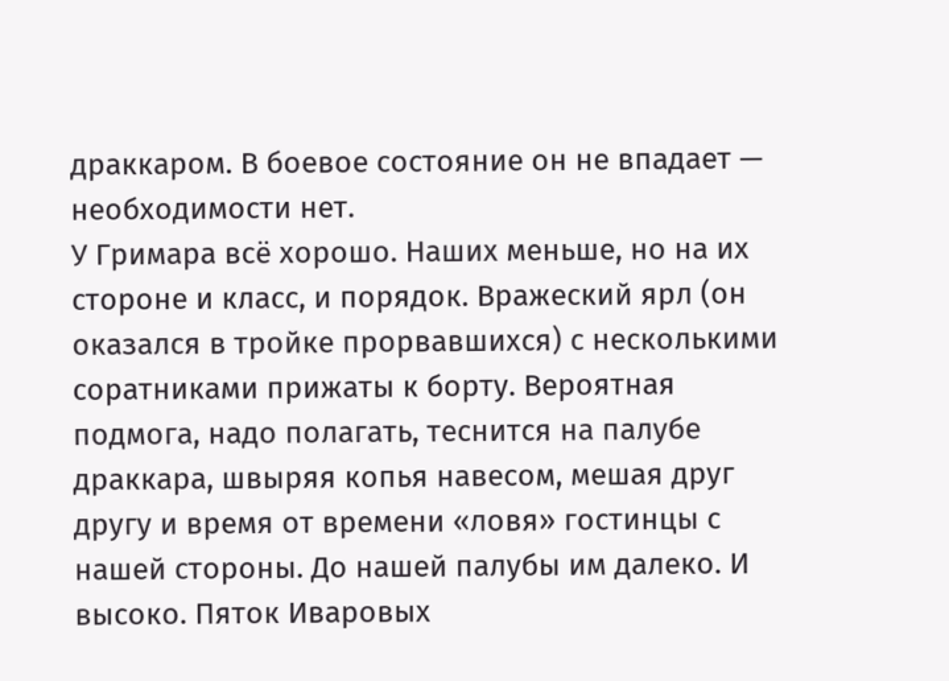драккаром. В боевое состояние он не впадает — необходимости нет.
У Гримара всё хорошо. Наших меньше, но на их стороне и класс, и порядок. Вражеский ярл (он оказался в тройке прорвавшихся) с несколькими соратниками прижаты к борту. Вероятная подмога, надо полагать, теснится на палубе драккара, швыряя копья навесом, мешая друг другу и время от времени «ловя» гостинцы с нашей стороны. До нашей палубы им далеко. И высоко. Пяток Иваровых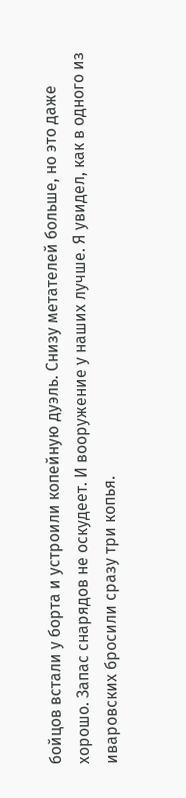бойцов встали у борта и устроили копейную дуэль. Снизу метателей больше, но это даже хорошо. Запас снарядов не оскудеет. И вооружение у наших лучше. Я увидел, как в одного из иваровских бросили сразу три копья.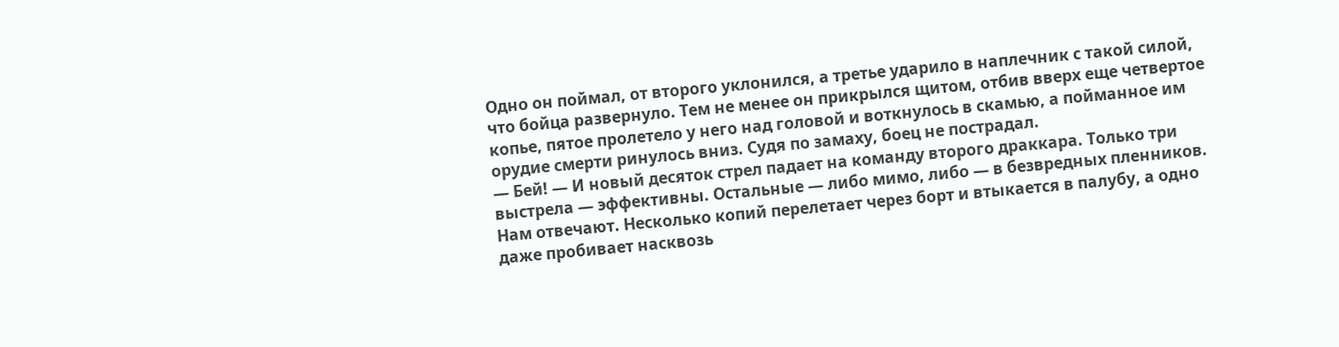Одно он поймал, от второго уклонился, а третье ударило в наплечник с такой силой, что бойца развернуло. Тем не менее он прикрылся щитом, отбив вверх еще четвертое копье, пятое пролетело у него над головой и воткнулось в скамью, а пойманное им орудие смерти ринулось вниз. Судя по замаху, боец не пострадал.
— Бей! — И новый десяток стрел падает на команду второго драккара. Только три выстрела — эффективны. Остальные — либо мимо, либо — в безвредных пленников.
Нам отвечают. Несколько копий перелетает через борт и втыкается в палубу, а одно даже пробивает насквозь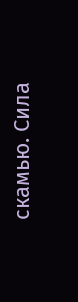скамью. Сила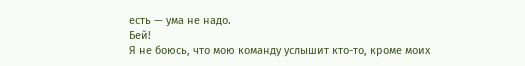есть — ума не надо.
Бей!
Я не боюсь, что мою команду услышит кто-то, кроме моих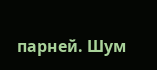парней. Шум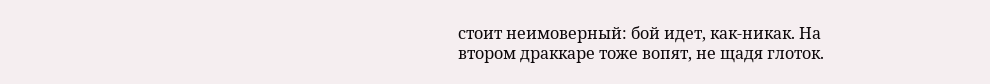стоит неимоверный: бой идет, как-никак. На втором драккаре тоже вопят, не щадя глоток.